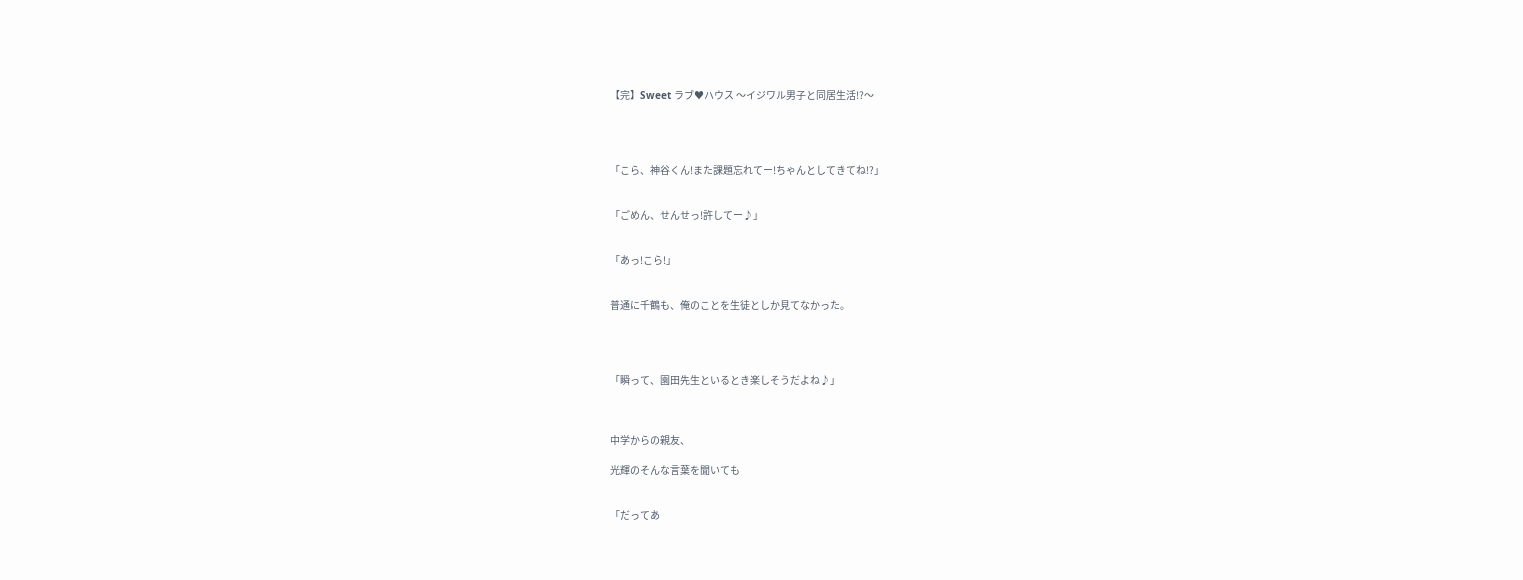【完】Sweet ラブ♥ハウス 〜イジワル男子と同居生活!?〜




「こら、神谷くん!また課題忘れてー!ちゃんとしてきてね!?」


「ごめん、せんせっ!許してー♪」


「あっ!こら!」


普通に千鶴も、俺のことを生徒としか見てなかった。




「瞬って、園田先生といるとき楽しそうだよね♪」



中学からの親友、

光輝のそんな言葉を聞いても


「だってあ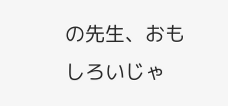の先生、おもしろいじゃ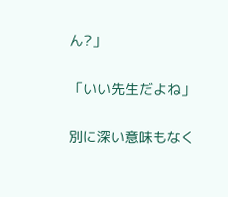ん?」


「いい先生だよね」


別に深い意味もなく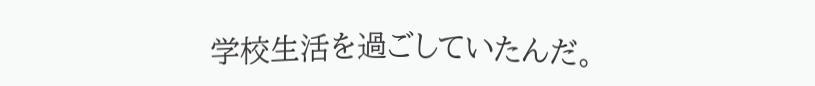学校生活を過ごしていたんだ。